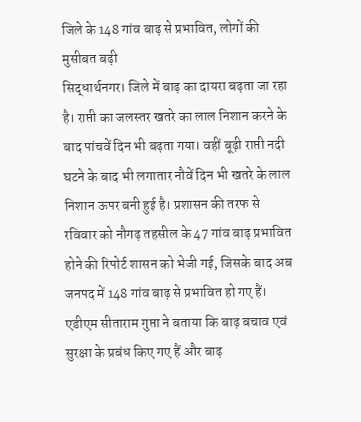जिले के 148 गांव बाढ़ से प्रभावित, लोगों की मुसीबत बढ़ी
सिद्धार्थनगर। जिले में बाढ़ का दायरा बढ़ता जा रहा है। राप्ती का जलस्तर खतरे का लाल निशान करने के बाद पांचवें दिन भी बढ़ता गया। वहीं बूढ़ी राप्ती नदी घटने के बाद भी लगातार नौवें दिन भी खतरे के लाल निशान ऊपर बनी हुई है। प्रशासन की तरफ से रविवार को नौगढ़ तहसील के 47 गांव बाढ़ प्रभावित होने की रिपोर्ट शासन को भेजी गई, जिसके बाद अब जनपद में 148 गांव बाढ़ से प्रभावित हो गए हैं।
एडीएम सीताराम गुप्ता ने बताया कि बाढ़ बचाव एवं सुरक्षा के प्रबंध किए गए हैं और बाढ़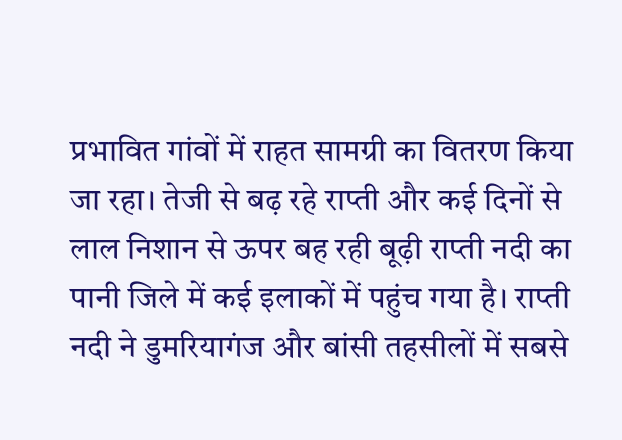प्रभावित गांवों में राहत सामग्री का वितरण किया जा रहा। तेजी से बढ़ रहे राप्ती और कई दिनों से लाल निशान से ऊपर बह रही बूढ़ी राप्ती नदी का पानी जिले में कई इलाकों में पहुंच गया है। राप्ती नदी ने डुमरियागंज और बांसी तहसीलों में सबसे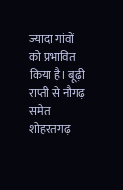ज्यादा गांवों को प्रभावित किया है। बूढ़ी राप्ती से नौगढ़ समेत शोहरतगढ़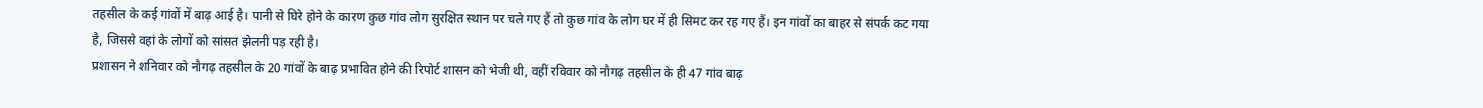तहसील के कई गांवों में बाढ़ आई है। पानी से घिरे होने के कारण कुछ गांव लोग सुरक्षित स्थान पर चले गए हैं तो कुछ गांव के लोग घर में ही सिमट कर रह गए हैं। इन गांवों का बाहर से संपर्क कट गया है, जिससे वहां के लोगों को सांसत झेलनी पड़ रही है।
प्रशासन ने शनिवार को नौगढ़ तहसील के 20 गांवों के बाढ़ प्रभावित होने की रिपोर्ट शासन को भेजी थी, वहीं रविवार को नौगढ़ तहसील के ही 47 गांव बाढ़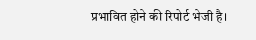प्रभावित होने की रिपोर्ट भेजी है।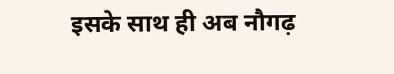इसके साथ ही अब नौगढ़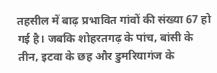तहसील में बाढ़ प्रभावित गांवों की संख्या 67 हो गई है। जबकि शोहरतगढ़ के पांच, बांसी के तीन, इटवा के छह और डुमरियागंज के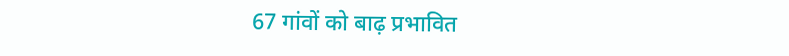67 गांवों को बाढ़ प्रभावित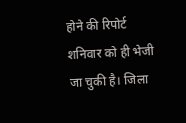होने की रिपोर्ट शनिवार को ही भेजी जा चुकी है। जिला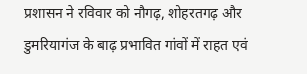प्रशासन ने रविवार को नौगढ़, शोहरतगढ़ और डुमरियागंज के बाढ़ प्रभावित गांवों में राहत एवं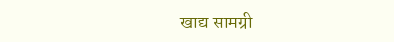खाद्य सामग्री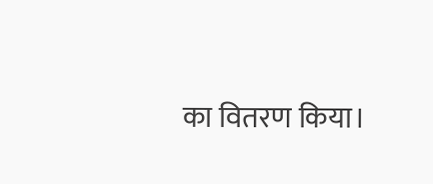का वितरण किया।